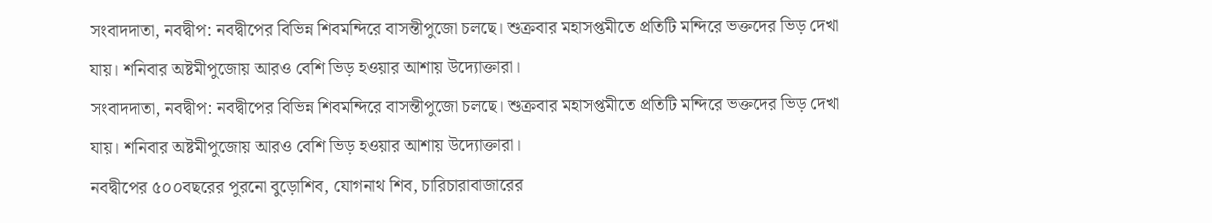সংবাদদাতা, নবদ্বীপ: নবদ্বীপের বিভিন্ন শিবমন্দিরে বাসন্তীপুজো চলছে। শুক্রবার মহাসপ্তমীতে প্রতিটি মন্দিরে ভক্তদের ভিড় দেখা যায়। শনিবার অষ্টমীপুজোয় আরও বেশি ভিড় হওয়ার আশায় উদ্যোক্তারা।
সংবাদদাতা, নবদ্বীপ: নবদ্বীপের বিভিন্ন শিবমন্দিরে বাসন্তীপুজো চলছে। শুক্রবার মহাসপ্তমীতে প্রতিটি মন্দিরে ভক্তদের ভিড় দেখা যায়। শনিবার অষ্টমীপুজোয় আরও বেশি ভিড় হওয়ার আশায় উদ্যোক্তারা।
নবদ্বীপের ৫০০বছরের পুরনো বুড়োশিব, যোগনাথ শিব, চারিচারাবাজারের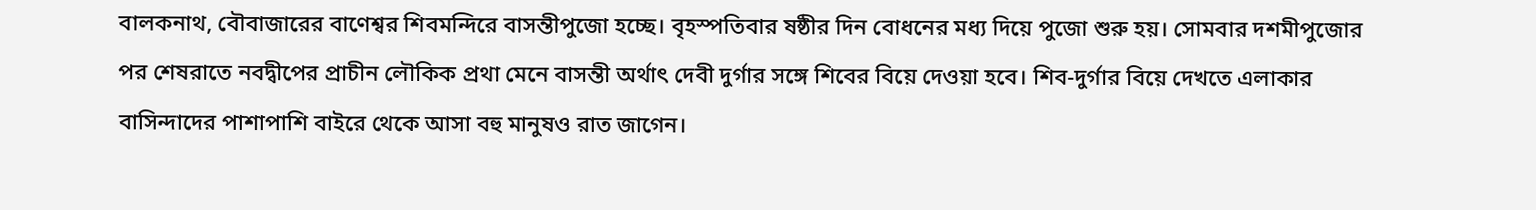বালকনাথ, বৌবাজারের বাণেশ্বর শিবমন্দিরে বাসন্তীপুজো হচ্ছে। বৃহস্পতিবার ষষ্ঠীর দিন বোধনের মধ্য দিয়ে পুজো শুরু হয়। সোমবার দশমীপুজোর পর শেষরাতে নবদ্বীপের প্রাচীন লৌকিক প্রথা মেনে বাসন্তী অর্থাৎ দেবী দুর্গার সঙ্গে শিবের বিয়ে দেওয়া হবে। শিব-দুর্গার বিয়ে দেখতে এলাকার বাসিন্দাদের পাশাপাশি বাইরে থেকে আসা বহু মানুষও রাত জাগেন।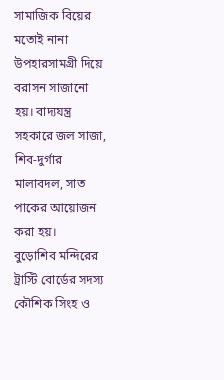সামাজিক বিয়ের মতোই নানা উপহারসামগ্রী দিয়ে বরাসন সাজানো হয়। বাদ্যযন্ত্র সহকারে জল সাজা, শিব-দুর্গার মালাবদল, সাত পাকের আয়োজন করা হয়।
বুড়োশিব মন্দিরের ট্রাস্টি বোর্ডের সদস্য কৌশিক সিংহ ও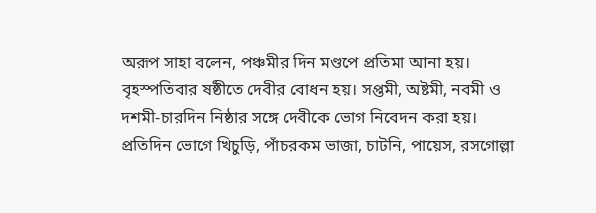অরূপ সাহা বলেন, পঞ্চমীর দিন মণ্ডপে প্রতিমা আনা হয়। বৃহস্পতিবার ষষ্ঠীতে দেবীর বোধন হয়। সপ্তমী, অষ্টমী, নবমী ও দশমী-চারদিন নিষ্ঠার সঙ্গে দেবীকে ভোগ নিবেদন করা হয়। প্রতিদিন ভোগে খিচুড়ি, পাঁচরকম ভাজা, চাটনি, পায়েস, রসগোল্লা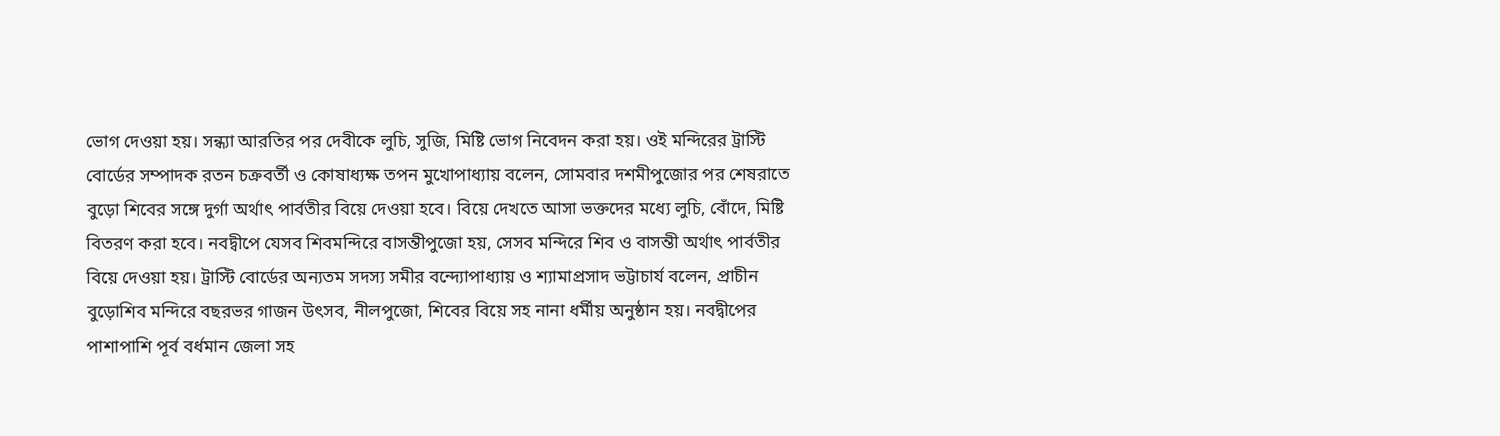ভোগ দেওয়া হয়। সন্ধ্যা আরতির পর দেবীকে লুচি, সুজি, মিষ্টি ভোগ নিবেদন করা হয়। ওই মন্দিরের ট্রাস্টি বোর্ডের সম্পাদক রতন চক্রবর্তী ও কোষাধ্যক্ষ তপন মুখোপাধ্যায় বলেন, সোমবার দশমীপুজোর পর শেষরাতে বুড়ো শিবের সঙ্গে দুর্গা অর্থাৎ পার্বতীর বিয়ে দেওয়া হবে। বিয়ে দেখতে আসা ভক্তদের মধ্যে লুচি, বোঁদে, মিষ্টি বিতরণ করা হবে। নবদ্বীপে যেসব শিবমন্দিরে বাসন্তীপুজো হয়, সেসব মন্দিরে শিব ও বাসন্তী অর্থাৎ পার্বতীর বিয়ে দেওয়া হয়। ট্রাস্টি বোর্ডের অন্যতম সদস্য সমীর বন্দ্যোপাধ্যায় ও শ্যামাপ্রসাদ ভট্টাচার্য বলেন, প্রাচীন বুড়োশিব মন্দিরে বছরভর গাজন উৎসব, নীলপুজো, শিবের বিয়ে সহ নানা ধর্মীয় অনুষ্ঠান হয়। নবদ্বীপের পাশাপাশি পূর্ব বর্ধমান জেলা সহ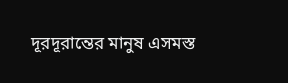দূরদূরান্তের মানুষ এসমস্ত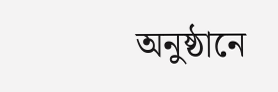অনুষ্ঠানে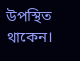উপস্থিত থাকেন।